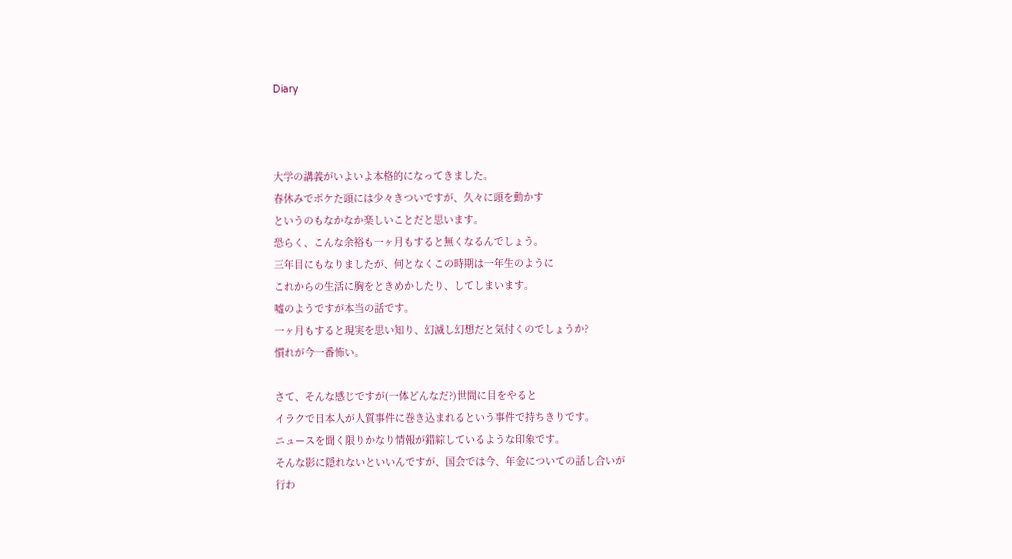Diary



大学の講義がいよいよ本格的になってきました。
春休みでボケた頭には少々きついですが、久々に頭を動かす
というのもなかなか楽しいことだと思います。
恐らく、こんな余裕も一ヶ月もすると無くなるんでしょう。
三年目にもなりましたが、何となくこの時期は一年生のように
これからの生活に胸をときめかしたり、してしまいます。
嘘のようですが本当の話です。
一ヶ月もすると現実を思い知り、幻滅し幻想だと気付くのでしょうか?
慣れが今一番怖い。

さて、そんな感じですが(一体どんなだ?)世間に目をやると
イラクで日本人が人質事件に巻き込まれるという事件で持ちきりです。
ニュースを聞く限りかなり情報が錯綜しているような印象です。
そんな影に隠れないといいんですが、国会では今、年金についての話し合いが
行わ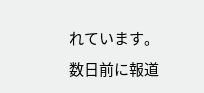れています。
数日前に報道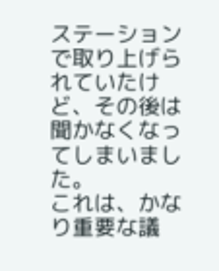ステーションで取り上げられていたけど、その後は聞かなくなってしまいました。
これは、かなり重要な議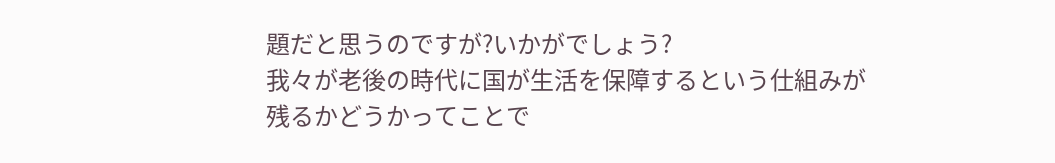題だと思うのですが?いかがでしょう?
我々が老後の時代に国が生活を保障するという仕組みが残るかどうかってことで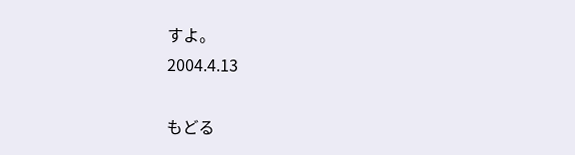すよ。
2004.4.13

もどる